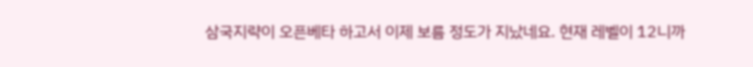삼국지략이 오픈베타 하고서 이제 보름 정도가 지났네요. 현재 레벨이 12니까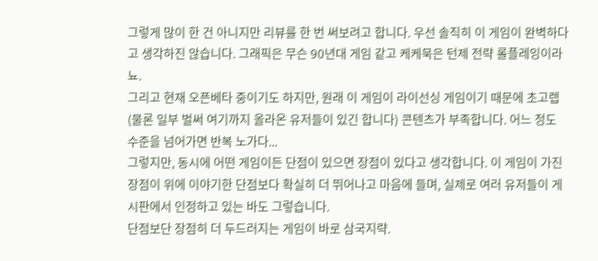그렇게 많이 한 건 아니지만 리뷰를 한 번 써보려고 합니다. 우선 솔직히 이 게임이 완벽하다고 생각하진 않습니다. 그래픽은 무슨 90년대 게임 같고 케케묵은 턴제 전략 롤플레잉이라뇨.
그리고 현재 오픈베타 중이기도 하지만, 원래 이 게임이 라이선싱 게임이기 때문에 초고렙(물론 일부 벌써 여기까지 올라온 유저들이 있긴 합니다) 콘텐츠가 부족합니다. 어느 정도 수준을 넘어가면 반복 노가다...
그렇지만, 동시에 어떤 게임이든 단점이 있으면 장점이 있다고 생각합니다. 이 게임이 가진 장점이 위에 이야기한 단점보다 확실히 더 뛰어나고 마음에 들며, 실제로 여러 유저들이 게시판에서 인정하고 있는 바도 그렇습니다.
단점보단 장점히 더 두드러지는 게임이 바로 삼국지략.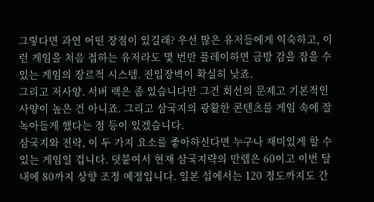그렇다면 과연 어떤 장점이 있길래? 우선 많은 유저들에게 익숙하고, 이런 게임을 처음 접하는 유저라도 몇 번만 플레이하면 금방 감을 잡을 수 있는 게임의 장르적 시스템. 진입장벽이 확실히 낮죠.
그리고 저사양. 서버 랙은 좀 있습니다만 그건 회선의 문제고 기본적인 사양이 높은 건 아니죠. 그리고 삼국지의 광활한 콘텐츠를 게임 속에 잘 녹아들게 했다는 점 등이 있겠습니다.
삼국지와 전략, 이 두 가지 요소를 좋아하신다면 누구나 재미있게 할 수 있는 게임일 겁니다. 덧붙여서 현재 삼국지략의 만렙은 60이고 이번 달 내에 80까지 상향 조정 예정입니다. 일본 섭에서는 120 정도까지도 간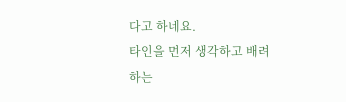다고 하네요.
타인을 먼저 생각하고 배려하는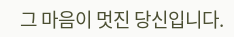그 마음이 멋진 당신입니다.